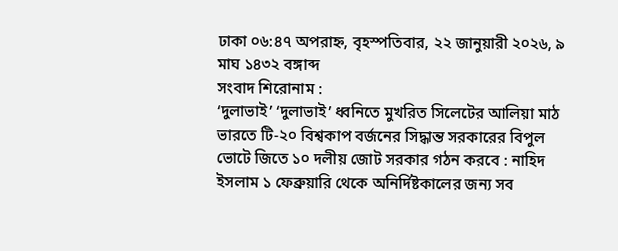ঢাকা ০৬:৪৭ অপরাহ্ন, বৃহস্পতিবার, ২২ জানুয়ারী ২০২৬, ৯ মাঘ ১৪৩২ বঙ্গাব্দ
সংবাদ শিরোনাম :
‘দুলাভাই’ ‘দুলাভাই’ ধ্বনিতে মুখরিত সিলেটের আলিয়া মাঠ ভারতে টি-২০ বিশ্বকাপ বর্জনের সিদ্ধান্ত সরকারের বিপুল ভোটে জিতে ১০ দলীয় জোট সরকার গঠন করবে : নাহিদ ইসলাম ১ ফেব্রুয়ারি থেকে অনির্দিষ্টকালের জন্য সব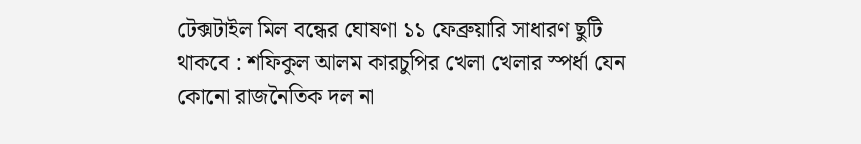টেক্সটাইল মিল বন্ধের ঘোষণা ১১ ফেব্রুয়ারি সাধারণ ছুটি থাকবে : শফিকুল আলম কারচুপির খেলা খেলার স্পর্ধা যেন কোনো রাজনৈতিক দল না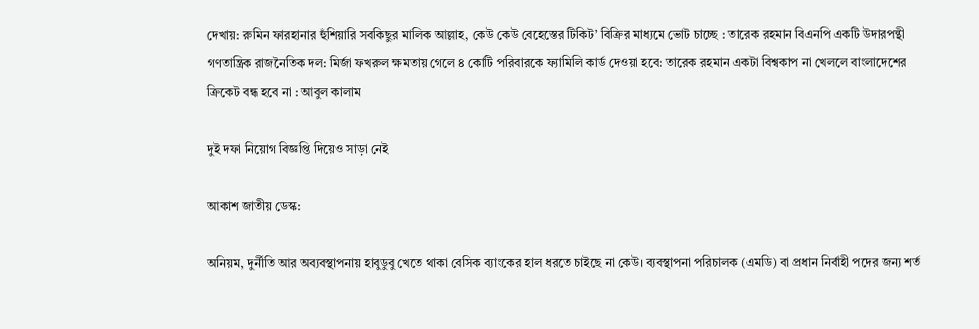দেখায়: রুমিন ফারহানার হুঁশিয়ারি সবকিছুর মালিক আল্লাহ, কেউ কেউ বেহেস্তের টিকিট’ বিক্রির মাধ্যমে ভোট চাচ্ছে : তারেক রহমান বিএনপি একটি উদারপন্থী গণতান্ত্রিক রাজনৈতিক দল: মির্জা ফখরুল ক্ষমতায় গেলে ৪ কোটি পরিবারকে ফ্যামিলি কার্ড দেওয়া হবে: তারেক রহমান একটা বিশ্বকাপ না খেললে বাংলাদেশের ক্রিকেট বন্ধ হবে না : আবুল কালাম

দুই দফা নিয়োগ বিজ্ঞপ্তি দিয়েও সাড়া নেই

আকাশ জাতীয় ডেস্ক:

অনিয়ম, দুর্নীতি আর অব্যবস্থাপনায় হাবুডুবু খেতে থাকা বেসিক ব্যাংকের হাল ধরতে চাইছে না কেউ। ব্যবস্থাপনা পরিচালক (এমডি) বা প্রধান নির্বাহী পদের জন্য শর্ত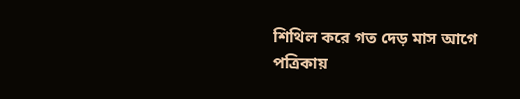শিথিল করে গত দেড় মাস আগে পত্রিকায়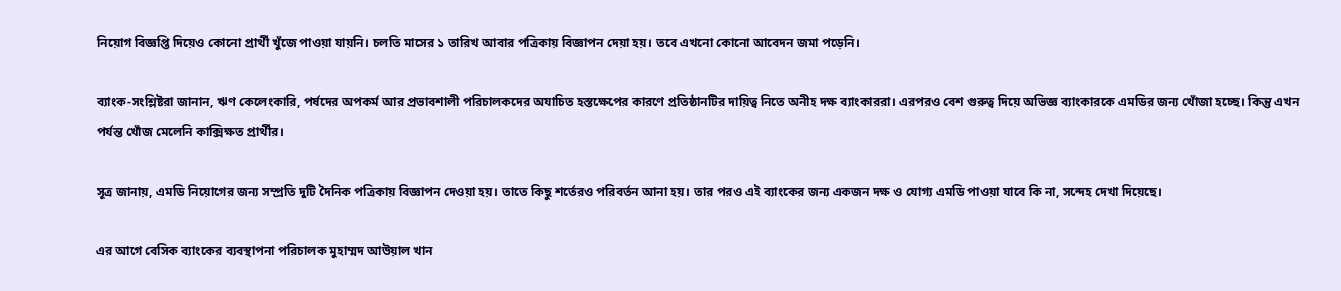নিয়োগ বিজ্ঞপ্তি দিয়েও কোনো প্রার্থী খুঁজে পাওয়া যায়নি। চলতি মাসের ১ তারিখ আবার পত্রিকায় বিজ্ঞাপন দেয়া হয়। তবে এখনো কোনো আবেদন জমা পড়েনি।

ব্যাংক-সংশ্লিষ্টরা জানান, ঋণ কেলেংকারি, পর্ষদের অপকর্ম আর প্রভাবশালী পরিচালকদের অযাচিত হস্তক্ষেপের কারণে প্রতিষ্ঠানটির দায়িত্ব নিতে অনীহ দক্ষ ব্যাংকাররা। এরপরও বেশ গুরুত্ব দিয়ে অভিজ্ঞ ব্যাংকারকে এমডির জন্য খোঁজা হচ্ছে। কিন্তু এখন পর্যন্ত খোঁজ মেলেনি কাক্সিক্ষত প্রার্থীর।

সূত্র জানায়, এমডি নিয়োগের জন্য সম্প্রতি দুটি দৈনিক পত্রিকায় বিজ্ঞাপন দেওয়া হয়। তাতে কিছু শর্তেরও পরিবর্তন আনা হয়। তার পরও এই ব্যাংকের জন্য একজন দক্ষ ও যোগ্য এমডি পাওয়া যাবে কি না, সন্দেহ দেখা দিয়েছে।

এর আগে বেসিক ব্যাংকের ব্যবস্থাপনা পরিচালক মুহাম্মদ আউয়াল খান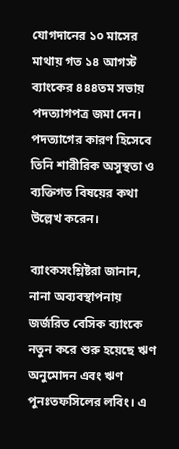যোগদানের ১০ মাসের মাথায় গত ১৪ আগস্ট ব্যাংকের ৪৪৪তম সভায় পদত্যাগপত্র জমা দেন। পদত্যাগের কারণ হিসেবে তিনি শারীরিক অসুস্থতা ও ব্যক্তিগত বিষয়ের কথা উল্লেখ করেন।

ব্যাংকসংশ্লিষ্টরা জানান, নানা অব্যবস্থাপনায় জর্জরিত বেসিক ব্যাংকে নতুন করে শুরু হয়েছে ঋণ অনুমোদন এবং ঋণ পুনঃতফসিলের লবিং। এ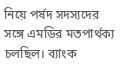নিয়ে পর্ষদ সদস্যদের সঙ্গে এমডির মতপার্থক্য চলছিল। ব্যাংক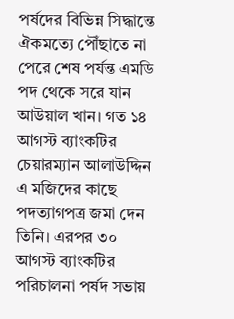পর্ষদের বিভিন্ন সিদ্ধান্তে ঐকমত্যে পৌঁছাতে না পেরে শেষ পর্যন্ত এমডি পদ থেকে সরে যান আউয়াল খান। গত ১৪ আগস্ট ব্যাংকটির চেয়ারম্যান আলাউদ্দিন এ মজিদের কাছে পদত্যাগপত্র জমা দেন তিনি। এরপর ৩০ আগস্ট ব্যাংকটির পরিচালনা পর্ষদ সভায়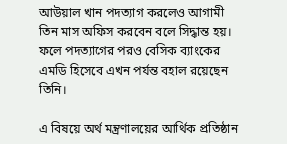আউয়াল খান পদত্যাগ করলেও আগামী তিন মাস অফিস করবেন বলে সিদ্ধান্ত হয়। ফলে পদত্যাগের পরও বেসিক ব্যাংকের এমডি হিসেবে এখন পর্যন্ত বহাল রয়েছেন তিনি।

এ বিষয়ে অর্থ মন্ত্রণালয়ের আর্থিক প্রতিষ্ঠান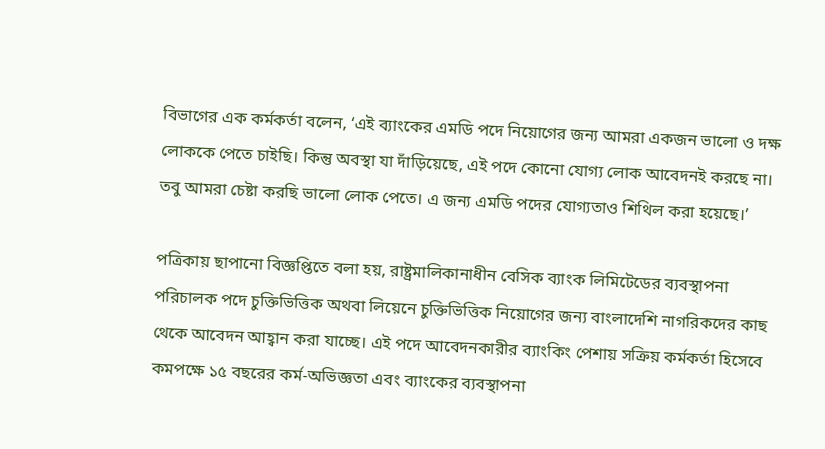বিভাগের এক কর্মকর্তা বলেন, ‘এই ব্যাংকের এমডি পদে নিয়োগের জন্য আমরা একজন ভালো ও দক্ষ লোককে পেতে চাইছি। কিন্তু অবস্থা যা দাঁড়িয়েছে, এই পদে কোনো যোগ্য লোক আবেদনই করছে না। তবু আমরা চেষ্টা করছি ভালো লোক পেতে। এ জন্য এমডি পদের যোগ্যতাও শিথিল করা হয়েছে।’

পত্রিকায় ছাপানো বিজ্ঞপ্তিতে বলা হয়, রাষ্ট্রমালিকানাধীন বেসিক ব্যাংক লিমিটেডের ব্যবস্থাপনা পরিচালক পদে চুক্তিভিত্তিক অথবা লিয়েনে চুক্তিভিত্তিক নিয়োগের জন্য বাংলাদেশি নাগরিকদের কাছ থেকে আবেদন আহ্বান করা যাচ্ছে। এই পদে আবেদনকারীর ব্যাংকিং পেশায় সক্রিয় কর্মকর্তা হিসেবে কমপক্ষে ১৫ বছরের কর্ম-অভিজ্ঞতা এবং ব্যাংকের ব্যবস্থাপনা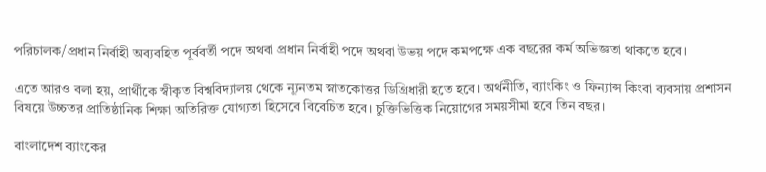পরিচালক/প্রধান নির্বাহী অব্যবহিত পূর্ববর্তী পদে অথবা প্রধান নির্বাহী পদে অথবা উভয় পদে কমপক্ষে এক বছরের কর্ম অভিজ্ঞতা থাকতে হবে।

এতে আরও বলা হয়, প্রার্থীকে স্বীকৃত বিশ্ববিদ্যালয় থেকে ন্যূনতম স্নাতকোত্তর ডিগ্রিধারী হতে হবে। অর্থনীতি, ব্যাংকিং ও ফিন্যান্স কিংবা ব্যবসায় প্রশাসন বিষয়ে উচ্চতর প্রাতিষ্ঠানিক শিক্ষা অতিরিক্ত যোগ্যতা হিসেবে বিবেচিত হবে। চুক্তিভিত্তিক নিয়োগের সময়সীমা হবে তিন বছর।

বাংলাদেশ ব্যাংকের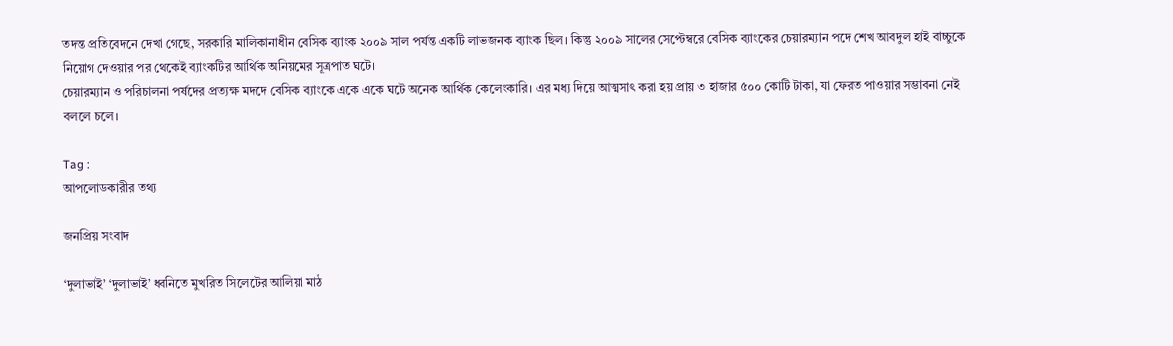তদন্ত প্রতিবেদনে দেখা গেছে, সরকারি মালিকানাধীন বেসিক ব্যাংক ২০০৯ সাল পর্যন্ত একটি লাভজনক ব্যাংক ছিল। কিন্তু ২০০৯ সালের সেপ্টেম্বরে বেসিক ব্যাংকের চেয়ারম্যান পদে শেখ আবদুল হাই বাচ্চুকে নিয়োগ দেওয়ার পর থেকেই ব্যাংকটির আর্থিক অনিয়মের সূত্রপাত ঘটে।
চেয়ারম্যান ও পরিচালনা পর্ষদের প্রত্যক্ষ মদদে বেসিক ব্যাংকে একে একে ঘটে অনেক আর্থিক কেলেংকারি। এর মধ্য দিয়ে আত্মসাৎ করা হয় প্রায় ৩ হাজার ৫০০ কোটি টাকা, যা ফেরত পাওয়ার সম্ভাবনা নেই বললে চলে।

Tag :
আপলোডকারীর তথ্য

জনপ্রিয় সংবাদ

‘দুলাভাই’ ‘দুলাভাই’ ধ্বনিতে মুখরিত সিলেটের আলিয়া মাঠ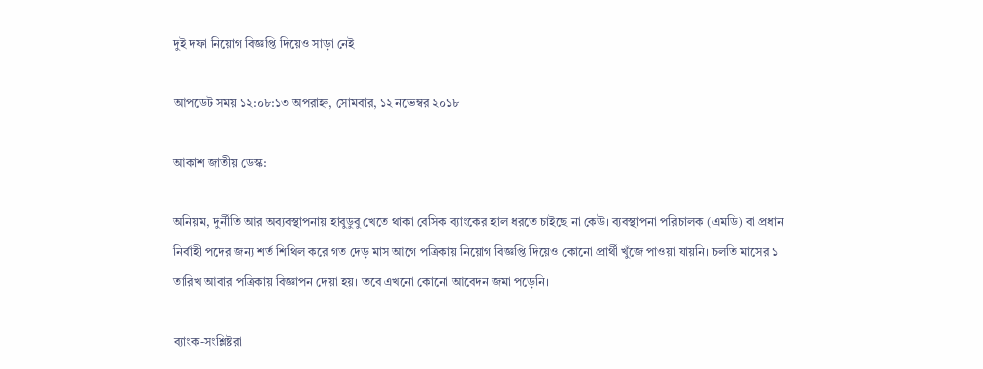দুই দফা নিয়োগ বিজ্ঞপ্তি দিয়েও সাড়া নেই

আপডেট সময় ১২:০৮:১৩ অপরাহ্ন, সোমবার, ১২ নভেম্বর ২০১৮

আকাশ জাতীয় ডেস্ক:

অনিয়ম, দুর্নীতি আর অব্যবস্থাপনায় হাবুডুবু খেতে থাকা বেসিক ব্যাংকের হাল ধরতে চাইছে না কেউ। ব্যবস্থাপনা পরিচালক (এমডি) বা প্রধান নির্বাহী পদের জন্য শর্ত শিথিল করে গত দেড় মাস আগে পত্রিকায় নিয়োগ বিজ্ঞপ্তি দিয়েও কোনো প্রার্থী খুঁজে পাওয়া যায়নি। চলতি মাসের ১ তারিখ আবার পত্রিকায় বিজ্ঞাপন দেয়া হয়। তবে এখনো কোনো আবেদন জমা পড়েনি।

ব্যাংক-সংশ্লিষ্টরা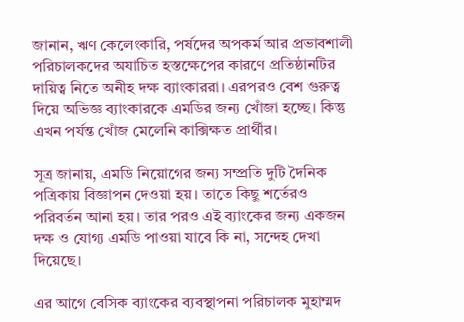জানান, ঋণ কেলেংকারি, পর্ষদের অপকর্ম আর প্রভাবশালী পরিচালকদের অযাচিত হস্তক্ষেপের কারণে প্রতিষ্ঠানটির দায়িত্ব নিতে অনীহ দক্ষ ব্যাংকাররা। এরপরও বেশ গুরুত্ব দিয়ে অভিজ্ঞ ব্যাংকারকে এমডির জন্য খোঁজা হচ্ছে। কিন্তু এখন পর্যন্ত খোঁজ মেলেনি কাক্সিক্ষত প্রার্থীর।

সূত্র জানায়, এমডি নিয়োগের জন্য সম্প্রতি দুটি দৈনিক পত্রিকায় বিজ্ঞাপন দেওয়া হয়। তাতে কিছু শর্তেরও পরিবর্তন আনা হয়। তার পরও এই ব্যাংকের জন্য একজন দক্ষ ও যোগ্য এমডি পাওয়া যাবে কি না, সন্দেহ দেখা দিয়েছে।

এর আগে বেসিক ব্যাংকের ব্যবস্থাপনা পরিচালক মুহাম্মদ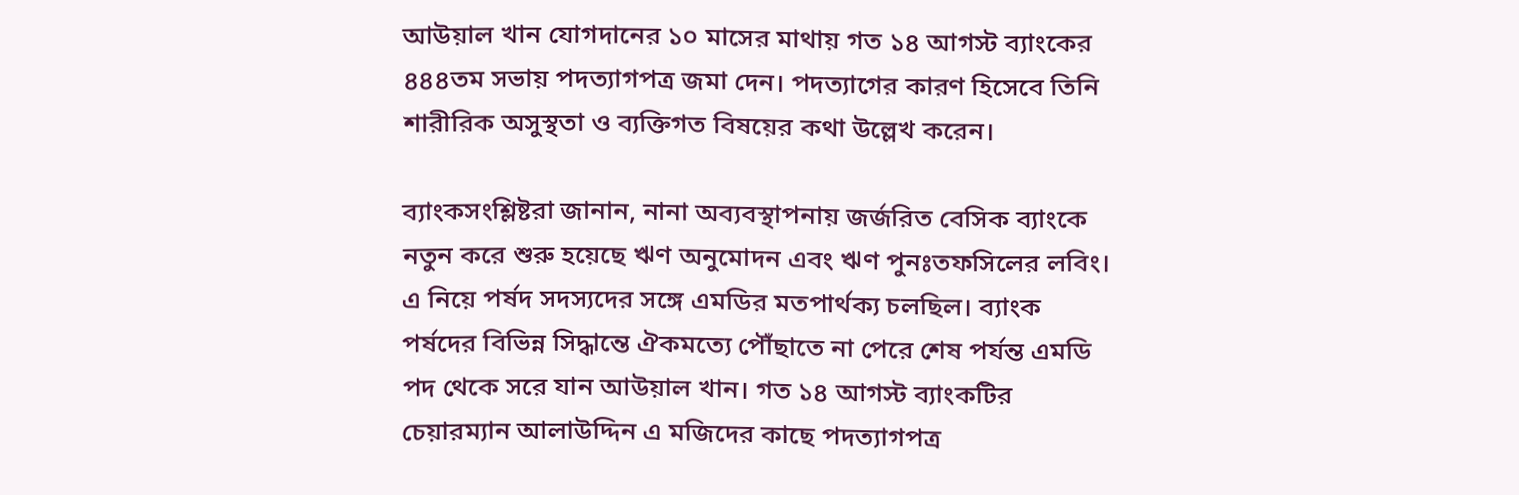আউয়াল খান যোগদানের ১০ মাসের মাথায় গত ১৪ আগস্ট ব্যাংকের ৪৪৪তম সভায় পদত্যাগপত্র জমা দেন। পদত্যাগের কারণ হিসেবে তিনি শারীরিক অসুস্থতা ও ব্যক্তিগত বিষয়ের কথা উল্লেখ করেন।

ব্যাংকসংশ্লিষ্টরা জানান, নানা অব্যবস্থাপনায় জর্জরিত বেসিক ব্যাংকে নতুন করে শুরু হয়েছে ঋণ অনুমোদন এবং ঋণ পুনঃতফসিলের লবিং। এ নিয়ে পর্ষদ সদস্যদের সঙ্গে এমডির মতপার্থক্য চলছিল। ব্যাংক পর্ষদের বিভিন্ন সিদ্ধান্তে ঐকমত্যে পৌঁছাতে না পেরে শেষ পর্যন্ত এমডি পদ থেকে সরে যান আউয়াল খান। গত ১৪ আগস্ট ব্যাংকটির চেয়ারম্যান আলাউদ্দিন এ মজিদের কাছে পদত্যাগপত্র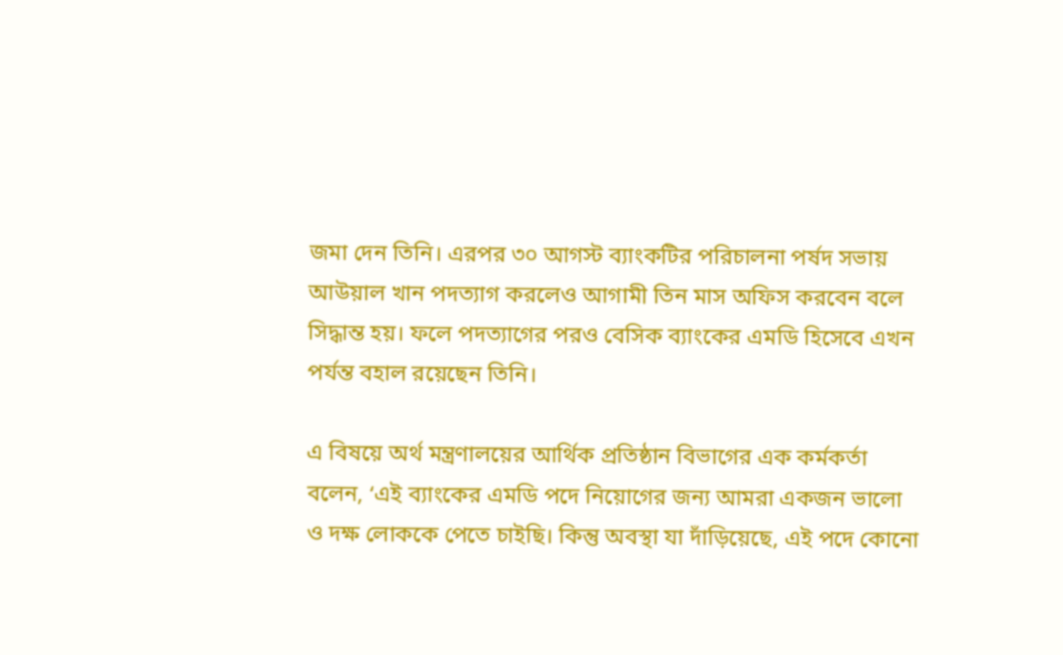জমা দেন তিনি। এরপর ৩০ আগস্ট ব্যাংকটির পরিচালনা পর্ষদ সভায় আউয়াল খান পদত্যাগ করলেও আগামী তিন মাস অফিস করবেন বলে সিদ্ধান্ত হয়। ফলে পদত্যাগের পরও বেসিক ব্যাংকের এমডি হিসেবে এখন পর্যন্ত বহাল রয়েছেন তিনি।

এ বিষয়ে অর্থ মন্ত্রণালয়ের আর্থিক প্রতিষ্ঠান বিভাগের এক কর্মকর্তা বলেন, ‘এই ব্যাংকের এমডি পদে নিয়োগের জন্য আমরা একজন ভালো ও দক্ষ লোককে পেতে চাইছি। কিন্তু অবস্থা যা দাঁড়িয়েছে, এই পদে কোনো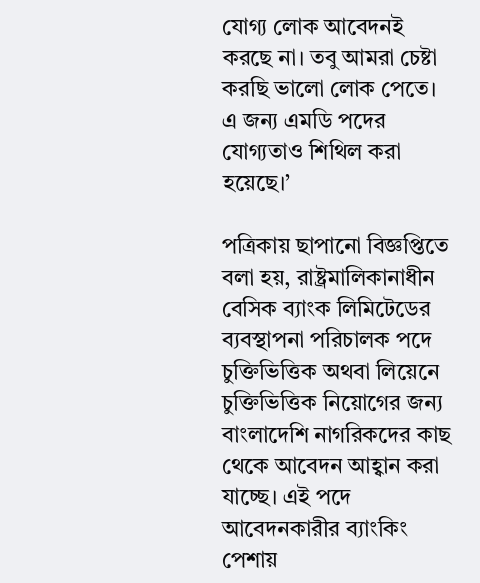যোগ্য লোক আবেদনই করছে না। তবু আমরা চেষ্টা করছি ভালো লোক পেতে। এ জন্য এমডি পদের যোগ্যতাও শিথিল করা হয়েছে।’

পত্রিকায় ছাপানো বিজ্ঞপ্তিতে বলা হয়, রাষ্ট্রমালিকানাধীন বেসিক ব্যাংক লিমিটেডের ব্যবস্থাপনা পরিচালক পদে চুক্তিভিত্তিক অথবা লিয়েনে চুক্তিভিত্তিক নিয়োগের জন্য বাংলাদেশি নাগরিকদের কাছ থেকে আবেদন আহ্বান করা যাচ্ছে। এই পদে আবেদনকারীর ব্যাংকিং পেশায়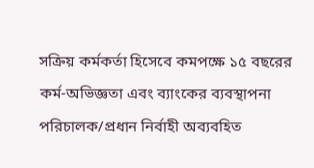সক্রিয় কর্মকর্তা হিসেবে কমপক্ষে ১৫ বছরের কর্ম-অভিজ্ঞতা এবং ব্যাংকের ব্যবস্থাপনা পরিচালক/প্রধান নির্বাহী অব্যবহিত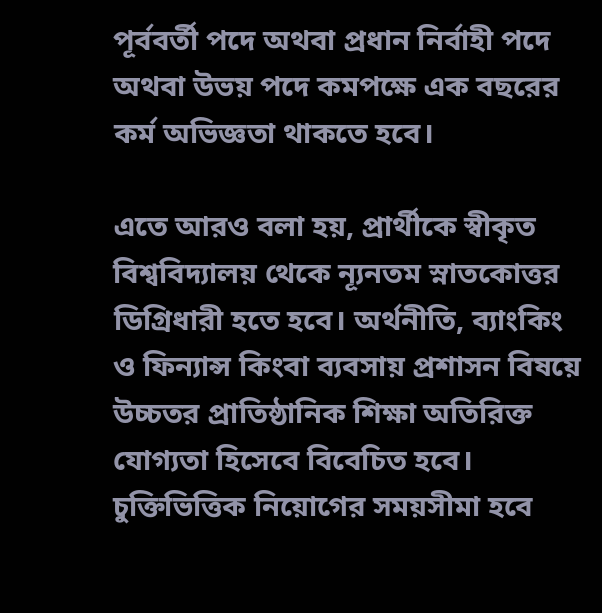পূর্ববর্তী পদে অথবা প্রধান নির্বাহী পদে অথবা উভয় পদে কমপক্ষে এক বছরের কর্ম অভিজ্ঞতা থাকতে হবে।

এতে আরও বলা হয়, প্রার্থীকে স্বীকৃত বিশ্ববিদ্যালয় থেকে ন্যূনতম স্নাতকোত্তর ডিগ্রিধারী হতে হবে। অর্থনীতি, ব্যাংকিং ও ফিন্যান্স কিংবা ব্যবসায় প্রশাসন বিষয়ে উচ্চতর প্রাতিষ্ঠানিক শিক্ষা অতিরিক্ত যোগ্যতা হিসেবে বিবেচিত হবে। চুক্তিভিত্তিক নিয়োগের সময়সীমা হবে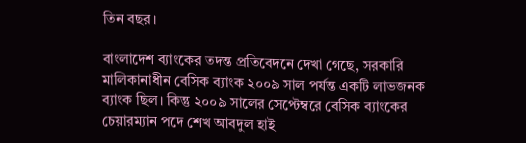তিন বছর।

বাংলাদেশ ব্যাংকের তদন্ত প্রতিবেদনে দেখা গেছে, সরকারি মালিকানাধীন বেসিক ব্যাংক ২০০৯ সাল পর্যন্ত একটি লাভজনক ব্যাংক ছিল। কিন্তু ২০০৯ সালের সেপ্টেম্বরে বেসিক ব্যাংকের চেয়ারম্যান পদে শেখ আবদুল হাই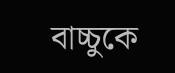বাচ্চুকে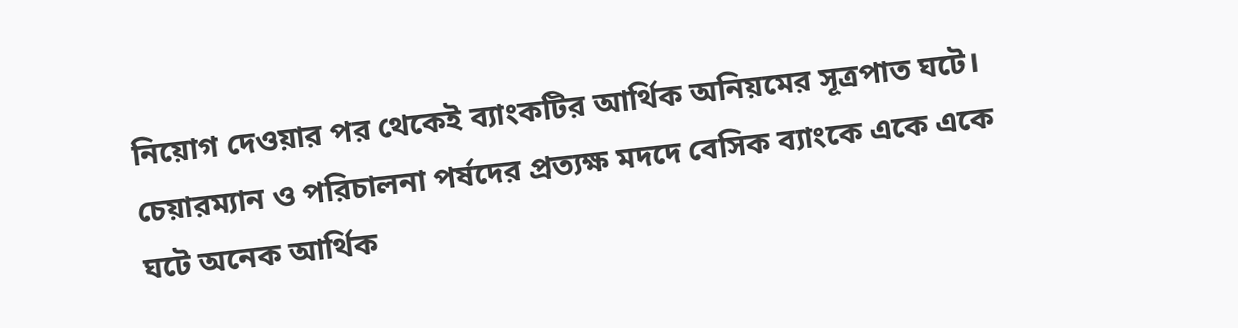নিয়োগ দেওয়ার পর থেকেই ব্যাংকটির আর্থিক অনিয়মের সূত্রপাত ঘটে।
চেয়ারম্যান ও পরিচালনা পর্ষদের প্রত্যক্ষ মদদে বেসিক ব্যাংকে একে একে ঘটে অনেক আর্থিক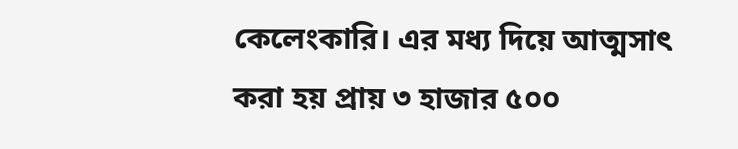কেলেংকারি। এর মধ্য দিয়ে আত্মসাৎ করা হয় প্রায় ৩ হাজার ৫০০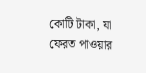কোটি টাকা, যা ফেরত পাওয়ার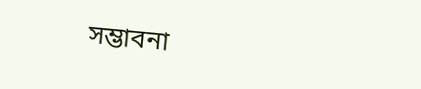সম্ভাবনা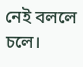নেই বললে চলে।